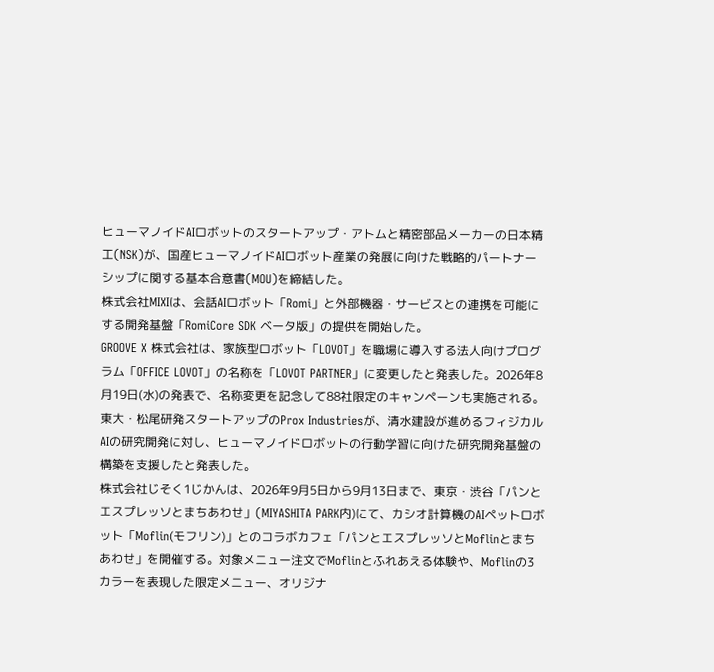ヒューマノイドAIロボットのスタートアップ・アトムと精密部品メーカーの日本精工(NSK)が、国産ヒューマノイドAIロボット産業の発展に向けた戦略的パートナーシップに関する基本合意書(MOU)を締結した。
株式会社MIXIは、会話AIロボット「Romi」と外部機器・サービスとの連携を可能にする開発基盤「RomiCore SDK ベータ版」の提供を開始した。
GROOVE X 株式会社は、家族型ロボット「LOVOT」を職場に導入する法人向けプログラム「OFFICE LOVOT」の名称を「LOVOT PARTNER」に変更したと発表した。2026年8月19日(水)の発表で、名称変更を記念して88社限定のキャンペーンも実施される。
東大・松尾研発スタートアップのProx Industriesが、清水建設が進めるフィジカルAIの研究開発に対し、ヒューマノイドロボットの行動学習に向けた研究開発基盤の構築を支援したと発表した。
株式会社じそく1じかんは、2026年9月5日から9月13日まで、東京・渋谷「パンとエスプレッソとまちあわせ」(MIYASHITA PARK内)にて、カシオ計算機のAIペットロボット「Moflin(モフリン)」とのコラボカフェ「パンとエスプレッソとMoflinとまちあわせ」を開催する。対象メニュー注文でMoflinとふれあえる体験や、Moflinの3カラーを表現した限定メニュー、オリジナ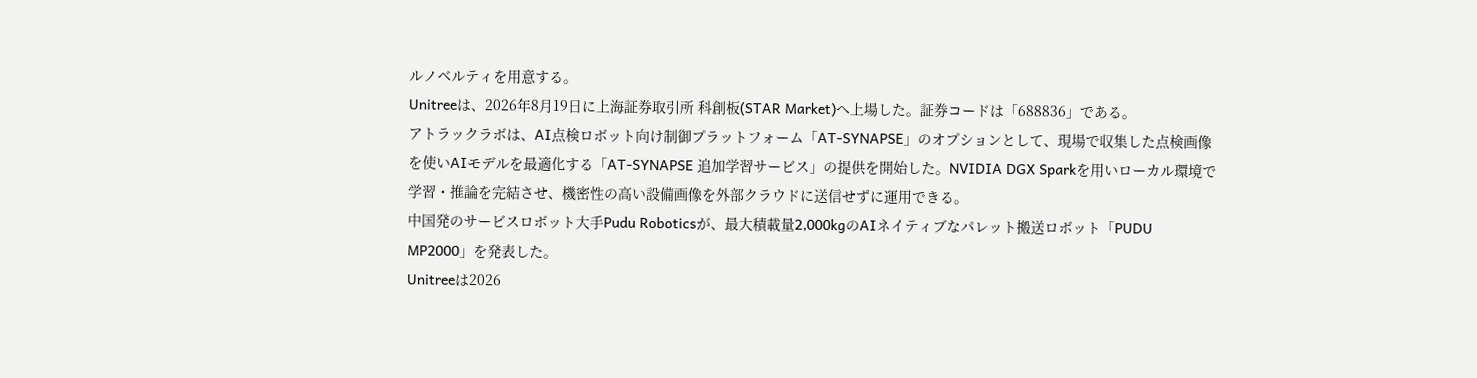ルノベルティを用意する。
Unitreeは、2026年8月19日に上海証券取引所 科創板(STAR Market)へ上場した。証券コードは「688836」である。
アトラックラボは、AI点検ロボット向け制御プラットフォーム「AT-SYNAPSE」のオプションとして、現場で収集した点検画像を使いAIモデルを最適化する「AT-SYNAPSE 追加学習サービス」の提供を開始した。NVIDIA DGX Sparkを用いローカル環境で学習・推論を完結させ、機密性の高い設備画像を外部クラウドに送信せずに運用できる。
中国発のサービスロボット大手Pudu Roboticsが、最大積載量2,000kgのAIネイティブなパレット搬送ロボット「PUDU MP2000」を発表した。
Unitreeは2026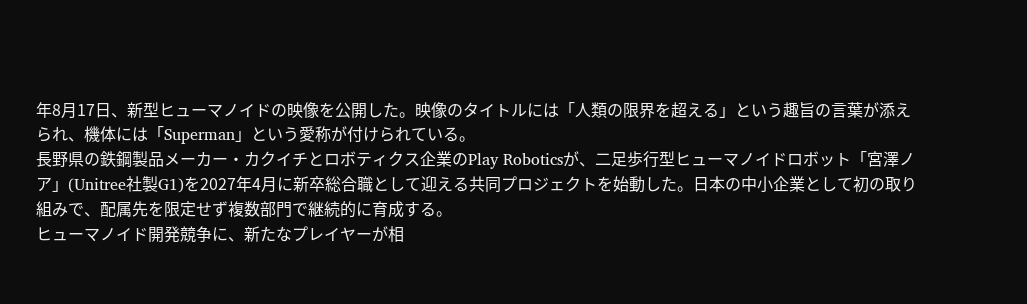年8月17日、新型ヒューマノイドの映像を公開した。映像のタイトルには「人類の限界を超える」という趣旨の言葉が添えられ、機体には「Superman」という愛称が付けられている。
長野県の鉄鋼製品メーカー・カクイチとロボティクス企業のPlay Roboticsが、二足歩行型ヒューマノイドロボット「宮澤ノア」(Unitree社製G1)を2027年4月に新卒総合職として迎える共同プロジェクトを始動した。日本の中小企業として初の取り組みで、配属先を限定せず複数部門で継続的に育成する。
ヒューマノイド開発競争に、新たなプレイヤーが相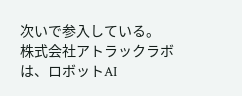次いで参入している。
株式会社アトラックラボは、ロボットAI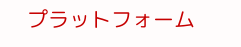プラットフォーム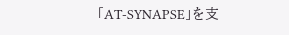「AT-SYNAPSE」を支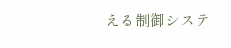える制御システ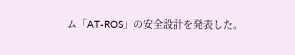ム「AT-ROS」の安全設計を発表した。